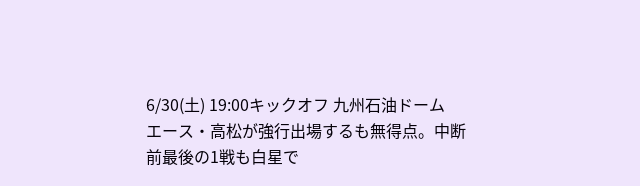6/30(土) 19:00キックオフ 九州石油ドーム
エース・高松が強行出場するも無得点。中断前最後の1戦も白星で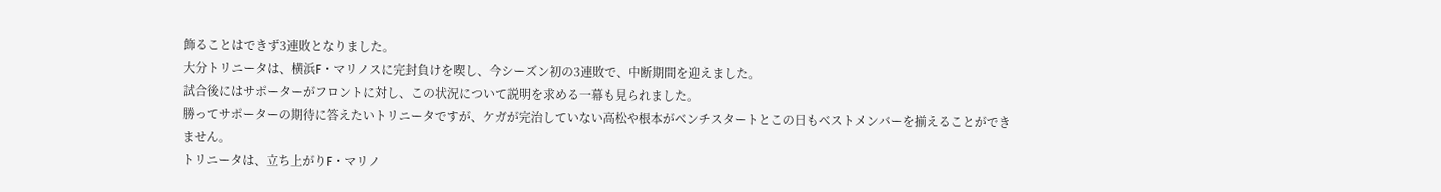飾ることはできず3連敗となりました。
大分トリニータは、横浜F・マリノスに完封負けを喫し、今シーズン初の3連敗で、中断期間を迎えました。
試合後にはサポーターがフロントに対し、この状況について説明を求める一幕も見られました。
勝ってサポーターの期待に答えたいトリニータですが、ケガが完治していない高松や根本がベンチスタートとこの日もベストメンバーを揃えることができません。
トリニータは、立ち上がりF・マリノ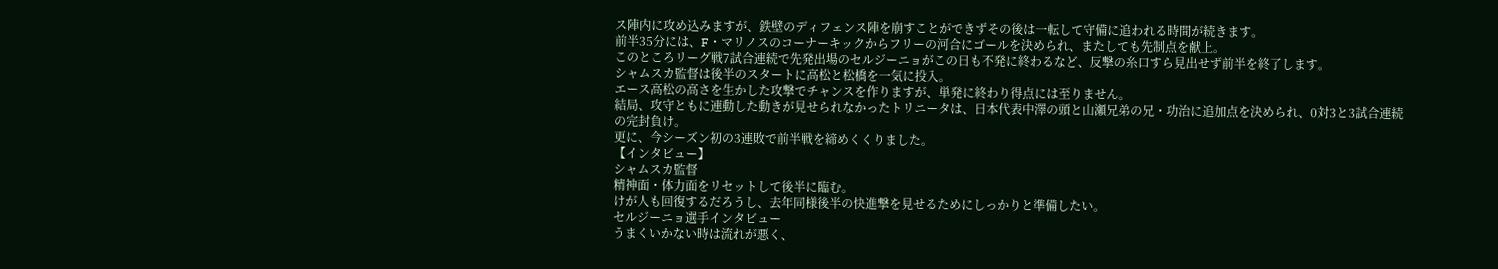ス陣内に攻め込みますが、鉄壁のディフェンス陣を崩すことができずその後は一転して守備に追われる時間が続きます。
前半35分には、F・マリノスのコーナーキックからフリーの河合にゴールを決められ、またしても先制点を献上。
このところリーグ戦7試合連続で先発出場のセルジーニョがこの日も不発に終わるなど、反撃の糸口すら見出せず前半を終了します。
シャムスカ監督は後半のスタートに高松と松橋を一気に投入。
エース高松の高さを生かした攻撃でチャンスを作りますが、単発に終わり得点には至りません。
結局、攻守ともに連動した動きが見せられなかったトリニータは、日本代表中澤の頭と山瀬兄弟の兄・功治に追加点を決められ、0対3と3試合連続の完封負け。
更に、今シーズン初の3連敗で前半戦を締めくくりました。
【インタビュー】
シャムスカ監督
精神面・体力面をリセットして後半に臨む。
けが人も回復するだろうし、去年同様後半の快進撃を見せるためにしっかりと準備したい。
セルジーニョ選手インタビュー
うまくいかない時は流れが悪く、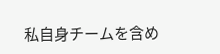私自身チームを含め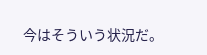今はそういう状況だ。